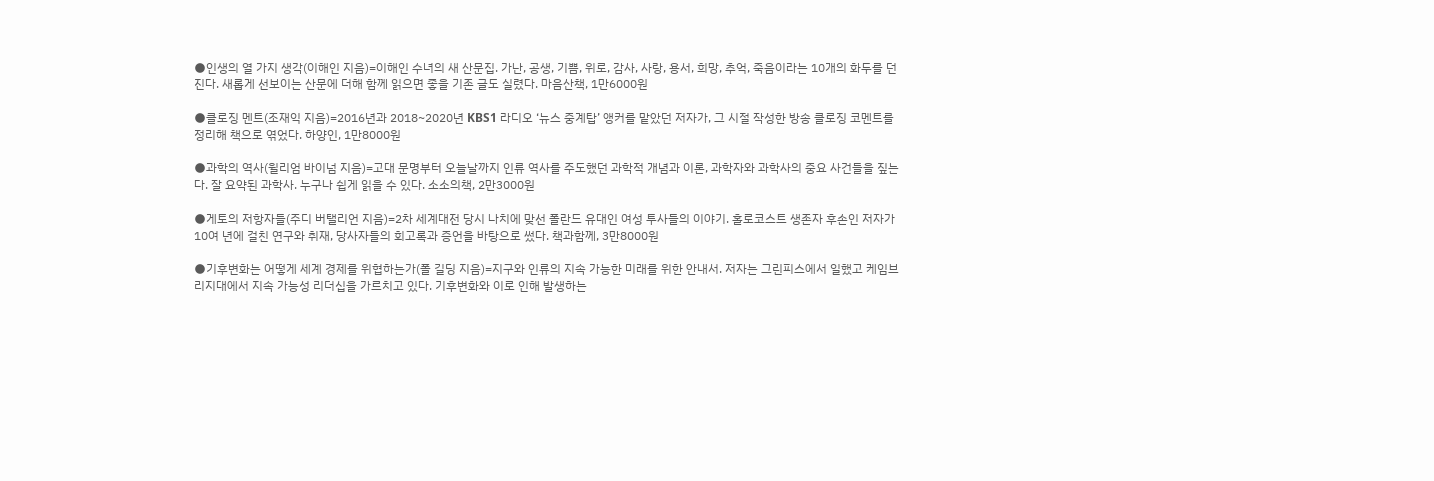●인생의 열 가지 생각(이해인 지음)=이해인 수녀의 새 산문집. 가난, 공생, 기쁨, 위로, 감사, 사랑, 용서, 희망, 추억, 죽음이라는 10개의 화두를 던진다. 새롭게 선보이는 산문에 더해 함께 읽으면 좋을 기존 글도 실렸다. 마음산책, 1만6000원

●클로징 멘트(조재익 지음)=2016년과 2018~2020년 KBS1 라디오 ‘뉴스 중계탑’ 앵커를 맡았던 저자가, 그 시절 작성한 방송 클로징 코멘트를 정리해 책으로 엮었다. 하양인, 1만8000원

●과학의 역사(윌리엄 바이넘 지음)=고대 문명부터 오늘날까지 인류 역사를 주도했던 과학적 개념과 이론, 과학자와 과학사의 중요 사건들을 짚는다. 잘 요약된 과학사. 누구나 쉽게 읽을 수 있다. 소소의책, 2만3000원

●게토의 저항자들(주디 버탤리언 지음)=2차 세계대전 당시 나치에 맞선 폴란드 유대인 여성 투사들의 이야기. 홀로코스트 생존자 후손인 저자가 10여 년에 걸친 연구와 취재, 당사자들의 회고록과 증언을 바탕으로 썼다. 책과함께, 3만8000원

●기후변화는 어떻게 세계 경제를 위협하는가(폴 길딩 지음)=지구와 인류의 지속 가능한 미래를 위한 안내서. 저자는 그린피스에서 일했고 케임브리지대에서 지속 가능성 리더십을 가르치고 있다. 기후변화와 이로 인해 발생하는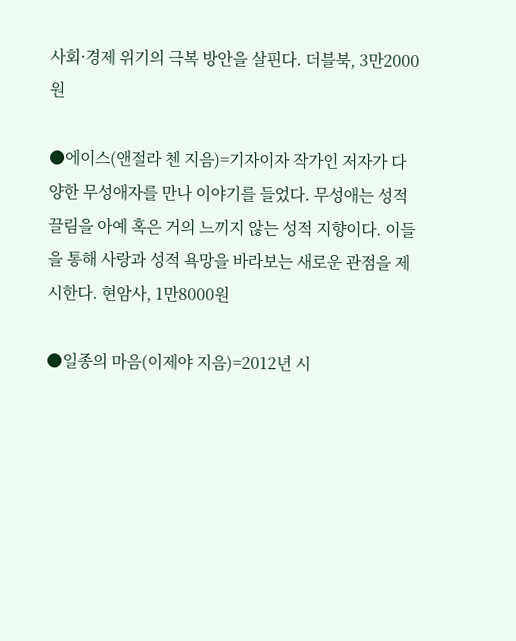사회·경제 위기의 극복 방안을 살핀다. 더블북, 3만2000원

●에이스(앤절라 첸 지음)=기자이자 작가인 저자가 다양한 무성애자를 만나 이야기를 들었다. 무성애는 성적 끌림을 아예 혹은 거의 느끼지 않는 성적 지향이다. 이들을 통해 사랑과 성적 욕망을 바라보는 새로운 관점을 제시한다. 현암사, 1만8000원

●일종의 마음(이제야 지음)=2012년 시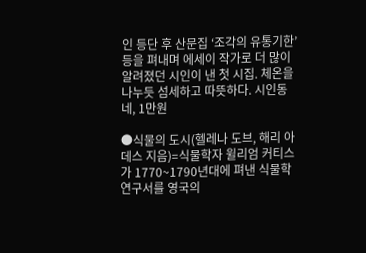인 등단 후 산문집 ‘조각의 유통기한’ 등을 펴내며 에세이 작가로 더 많이 알려졌던 시인이 낸 첫 시집. 체온을 나누듯 섬세하고 따뜻하다. 시인동네, 1만원

●식물의 도시(헬레나 도브, 해리 아데스 지음)=식물학자 윌리엄 커티스가 1770~1790년대에 펴낸 식물학 연구서를 영국의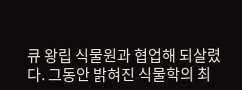큐 왕립 식물원과 협업해 되살렸다. 그동안 밝혀진 식물학의 최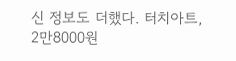신 정보도 더했다. 터치아트, 2만8000원